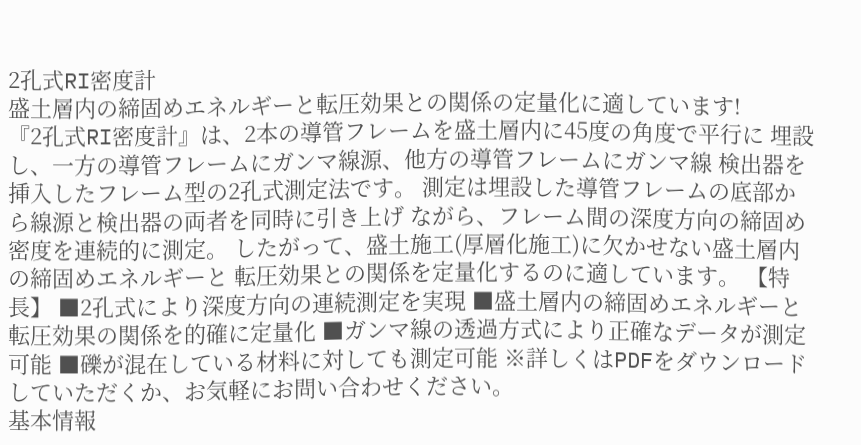2孔式RI密度計
盛土層内の締固めエネルギーと転圧効果との関係の定量化に適しています!
『2孔式RI密度計』は、2本の導管フレームを盛土層内に45度の角度で平行に 埋設し、一方の導管フレームにガンマ線源、他方の導管フレームにガンマ線 検出器を挿入したフレーム型の2孔式測定法です。 測定は埋設した導管フレームの底部から線源と検出器の両者を同時に引き上げ ながら、フレーム間の深度方向の締固め密度を連続的に測定。 したがって、盛土施工(厚層化施工)に欠かせない盛土層内の締固めエネルギーと 転圧効果との関係を定量化するのに適しています。 【特長】 ■2孔式により深度方向の連続測定を実現 ■盛土層内の締固めエネルギーと転圧効果の関係を的確に定量化 ■ガンマ線の透過方式により正確なデータが測定可能 ■礫が混在している材料に対しても測定可能 ※詳しくはPDFをダウンロードしていただくか、お気軽にお問い合わせください。
基本情報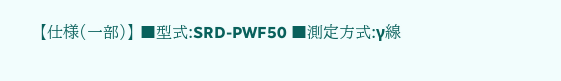【仕様(一部)】 ■型式:SRD-PWF50 ■測定方式:γ線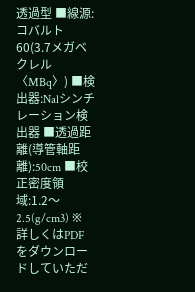透過型 ■線源:コバルト60(3.7メガベクレル〈MBq〉) ■検出器:Nalシンチレーション検出器 ■透過距離(導管軸距離):50cm ■校正密度領域:1.2〜2.5(g/cm3) ※詳しくはPDFをダウンロードしていただ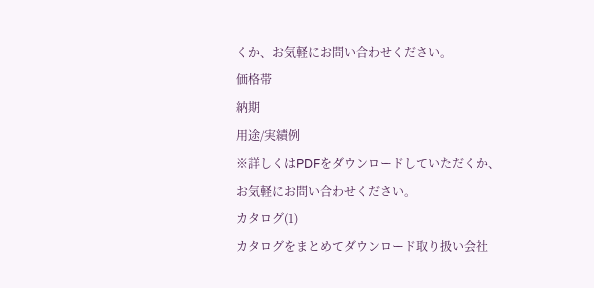くか、お気軽にお問い合わせください。
価格帯
納期
用途/実績例
※詳しくはPDFをダウンロードしていただくか、お気軽にお問い合わせください。
カタログ(1)
カタログをまとめてダウンロード取り扱い会社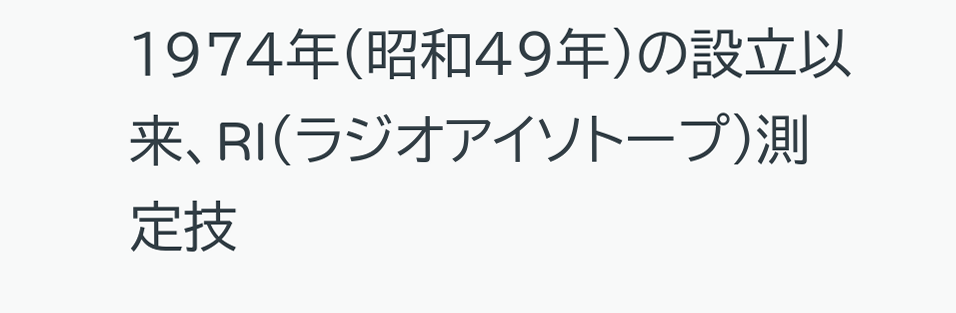1974年(昭和49年)の設立以来、RI(ラジオアイソトープ)測定技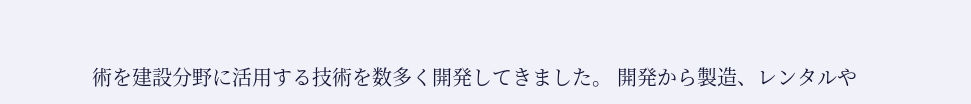術を建設分野に活用する技術を数多く開発してきました。 開発から製造、レンタルや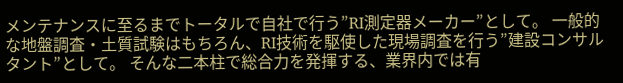メンテナンスに至るまでトータルで自社で行う”RI測定器メーカー”として。 一般的な地盤調査・土質試験はもちろん、RI技術を駆使した現場調査を行う”建設コンサルタント”として。 そんな二本柱で総合力を発揮する、業界内では有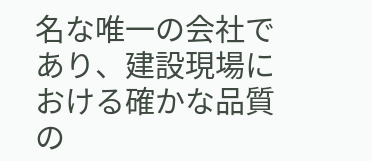名な唯一の会社であり、建設現場における確かな品質の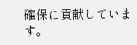確保に貢献しています。